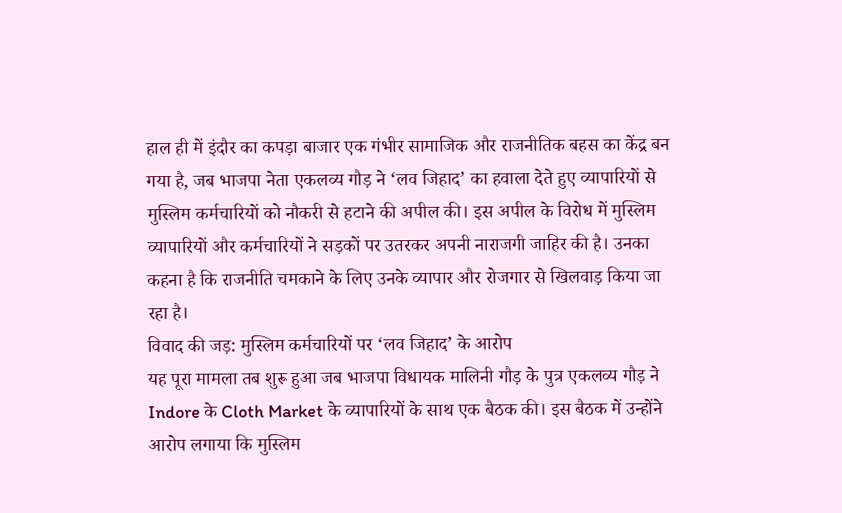हाल ही में इंदौर का कपड़ा बाजार एक गंभीर सामाजिक और राजनीतिक बहस का केंद्र बन गया है, जब भाजपा नेता एकलव्य गौड़ ने ‘लव जिहाद’ का हवाला देते हुए व्यापारियों से मुस्लिम कर्मचारियों को नौकरी से हटाने की अपील की। इस अपील के विरोध में मुस्लिम व्यापारियों और कर्मचारियों ने सड़कों पर उतरकर अपनी नाराजगी जाहिर की है। उनका कहना है कि राजनीति चमकाने के लिए उनके व्यापार और रोजगार से खिलवाड़ किया जा रहा है।
विवाद की जड़: मुस्लिम कर्मचारियों पर ‘लव जिहाद’ के आरोप
यह पूरा मामला तब शुरू हुआ जब भाजपा विधायक मालिनी गौड़ के पुत्र एकलव्य गौड़ ने Indore के Cloth Market के व्यापारियों के साथ एक बैठक की। इस बैठक में उन्होंने आरोप लगाया कि मुस्लिम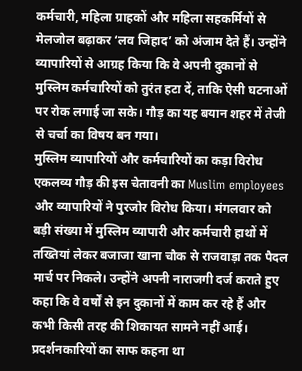कर्मचारी, महिला ग्राहकों और महिला सहकर्मियों से मेलजोल बढ़ाकर ‘लव जिहाद’ को अंजाम देते हैं। उन्होंने व्यापारियों से आग्रह किया कि वे अपनी दुकानों से मुस्लिम कर्मचारियों को तुरंत हटा दें, ताकि ऐसी घटनाओं पर रोक लगाई जा सके। गौड़ का यह बयान शहर में तेजी से चर्चा का विषय बन गया।
मुस्लिम व्यापारियों और कर्मचारियों का कड़ा विरोध
एकलव्य गौड़ की इस चेतावनी का Muslim employees और व्यापारियों ने पुरजोर विरोध किया। मंगलवार को बड़ी संख्या में मुस्लिम व्यापारी और कर्मचारी हाथों में तख्तियां लेकर बजाजा खाना चौक से राजवाड़ा तक पैदल मार्च पर निकले। उन्होंने अपनी नाराजगी दर्ज कराते हुए कहा कि वे वर्षों से इन दुकानों में काम कर रहे हैं और कभी किसी तरह की शिकायत सामने नहीं आई। प्रदर्शनकारियों का साफ कहना था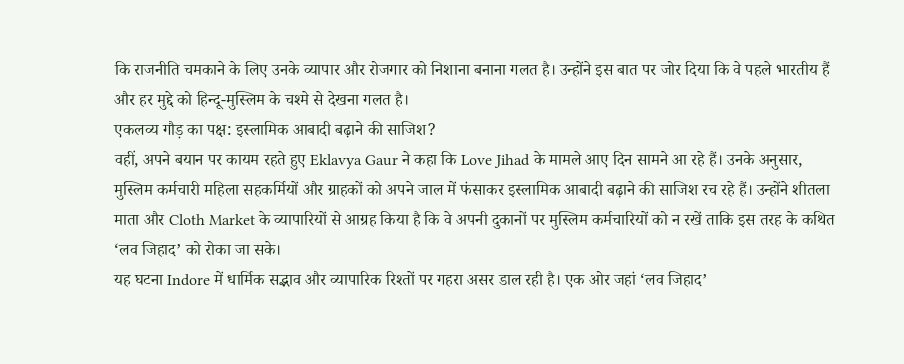कि राजनीति चमकाने के लिए उनके व्यापार और रोजगार को निशाना बनाना गलत है। उन्होंने इस बात पर जोर दिया कि वे पहले भारतीय हैं और हर मुद्दे को हिन्दू-मुस्लिम के चश्मे से देखना गलत है।
एकलव्य गौड़ का पक्ष: इस्लामिक आबादी बढ़ाने की साजिश?
वहीं, अपने बयान पर कायम रहते हुए Eklavya Gaur ने कहा कि Love Jihad के मामले आए दिन सामने आ रहे हैं। उनके अनुसार, मुस्लिम कर्मचारी महिला सहकर्मियों और ग्राहकों को अपने जाल में फंसाकर इस्लामिक आबादी बढ़ाने की साजिश रच रहे हैं। उन्होंने शीतला माता और Cloth Market के व्यापारियों से आग्रह किया है कि वे अपनी दुकानों पर मुस्लिम कर्मचारियों को न रखें ताकि इस तरह के कथित ‘लव जिहाद’ को रोका जा सके।
यह घटना Indore में धार्मिक सद्भाव और व्यापारिक रिश्तों पर गहरा असर डाल रही है। एक ओर जहां ‘लव जिहाद’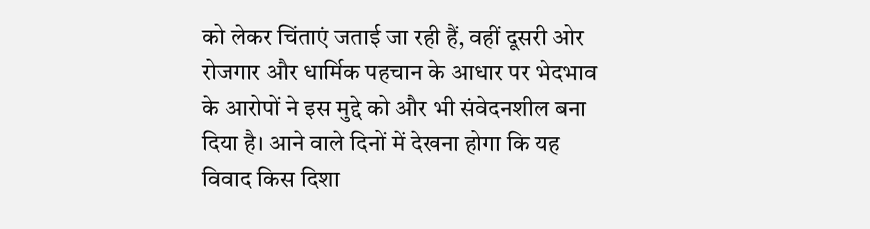को लेकर चिंताएं जताई जा रही हैं, वहीं दूसरी ओर रोजगार और धार्मिक पहचान के आधार पर भेदभाव के आरोपों ने इस मुद्दे को और भी संवेदनशील बना दिया है। आने वाले दिनों में देखना होगा कि यह विवाद किस दिशा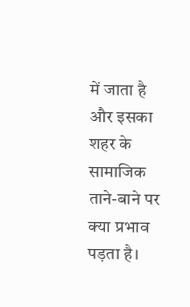में जाता है और इसका शहर के सामाजिक ताने-बाने पर क्या प्रभाव पड़ता है।